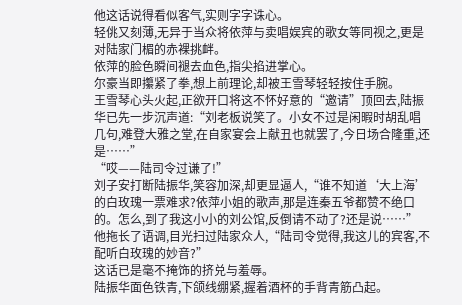他这话说得看似客气,实则字字诛心。
轻佻又刻薄,无异于当众将依萍与卖唱娱宾的歌女等同视之,更是对陆家门楣的赤裸挑衅。
依萍的脸色瞬间褪去血色,指尖掐进掌心。
尔豪当即攥紧了拳,想上前理论,却被王雪琴轻轻按住手腕。
王雪琴心头火起,正欲开口将这不怀好意的“邀请”顶回去,陆振华已先一步沉声道:“刘老板说笑了。小女不过是闲暇时胡乱唱几句,难登大雅之堂,在自家宴会上献丑也就罢了,今日场合隆重,还是……”
“哎——陆司令过谦了!”
刘子安打断陆振华,笑容加深,却更显逼人,“谁不知道‘大上海’的白玫瑰一票难求?依萍小姐的歌声,那是连秦五爷都赞不绝口的。怎么,到了我这小小的刘公馆,反倒请不动了?还是说……”
他拖长了语调,目光扫过陆家众人,“陆司令觉得,我这儿的宾客,不配听白玫瑰的妙音?”
这话已是毫不掩饰的挤兑与羞辱。
陆振华面色铁青,下颌线绷紧,握着酒杯的手背青筋凸起。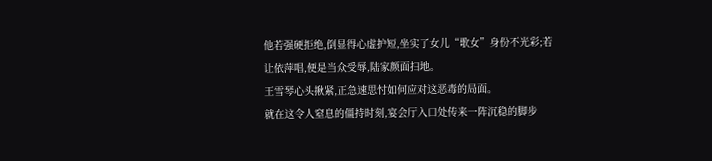他若强硬拒绝,倒显得心虚护短,坐实了女儿“歌女”身份不光彩;若让依萍唱,便是当众受辱,陆家颜面扫地。
王雪琴心头揪紧,正急速思忖如何应对这恶毒的局面。
就在这令人窒息的僵持时刻,宴会厅入口处传来一阵沉稳的脚步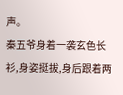声。
秦五爷身着一袭玄色长衫,身姿挺拔,身后跟着两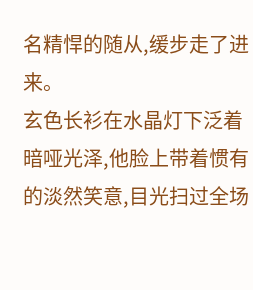名精悍的随从,缓步走了进来。
玄色长衫在水晶灯下泛着暗哑光泽,他脸上带着惯有的淡然笑意,目光扫过全场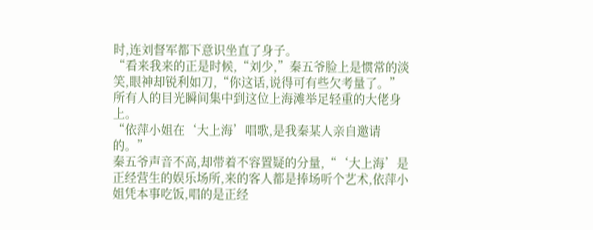时,连刘督军都下意识坐直了身子。
“看来我来的正是时候,“刘少,”秦五爷脸上是惯常的淡笑,眼神却锐利如刀,“你这话,说得可有些欠考量了。”
所有人的目光瞬间集中到这位上海滩举足轻重的大佬身上。
“依萍小姐在‘大上海’唱歌,是我秦某人亲自邀请的。”
秦五爷声音不高,却带着不容置疑的分量,“‘大上海’是正经营生的娱乐场所,来的客人都是捧场听个艺术,依萍小姐凭本事吃饭,唱的是正经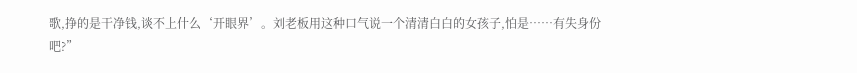歌,挣的是干净钱,谈不上什么‘开眼界’。刘老板用这种口气说一个清清白白的女孩子,怕是……有失身份吧?”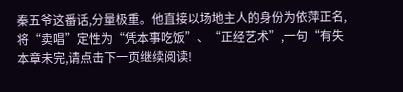秦五爷这番话,分量极重。他直接以场地主人的身份为依萍正名,将“卖唱”定性为“凭本事吃饭”、“正经艺术”,一句“有失
本章未完,请点击下一页继续阅读!